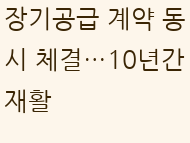장기공급 계약 동시 체결…10년간 재활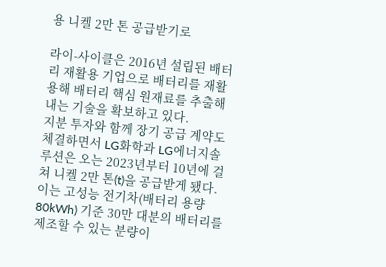용 니켈 2만 톤 공급받기로

라이-사이클은 2016년 설립된 배터리 재활용 기업으로 배터리를 재활용해 배터리 핵심 원재료를 추출해내는 기술을 확보하고 있다.
지분 투자와 함께 장기 공급 계약도 체결하면서 LG화학과 LG에너지솔루션은 오는 2023년부터 10년에 걸쳐 니켈 2만 톤(t)을 공급받게 됐다. 이는 고성능 전기차(배터리 용량 80kWh) 기준 30만 대분의 배터리를 제조할 수 있는 분량이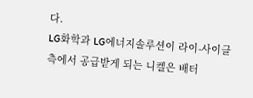다.
LG화학과 LG에너지솔루션이 라이-사이클 측에서 공급받게 되는 니켈은 배터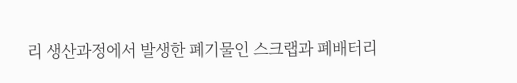리 생산과정에서 발생한 폐기물인 스크랩과 폐배터리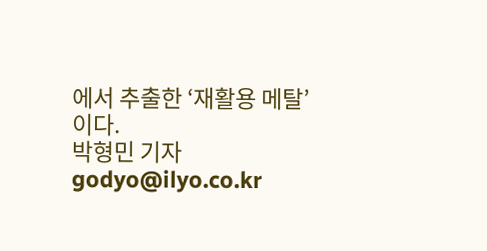에서 추출한 ‘재활용 메탈’이다.
박형민 기자 godyo@ilyo.co.kr